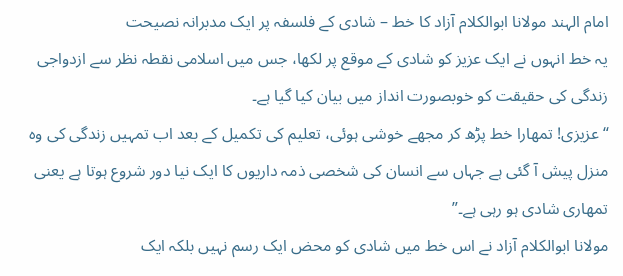امام الہند مولانا ابوالکلام آزاد کا خط – شادی کے فلسفہ پر ایک مدبرانہ نصیحت
یہ خط انہوں نے ایک عزیز کو شادی کے موقع پر لکھا، جس میں اسلامی نقطہ نظر سے ازدواجی زندگی کی حقیقت کو خوبصورت انداز میں بیان کیا گیا ہے۔
“عزیزی! تمھارا خط پڑھ کر مجھے خوشی ہوئی، تعلیم کی تکمیل کے بعد اب تمہیں زندگی کی وہ منزل پیش آ گئی ہے جہاں سے انسان کی شخصی ذمہ داریوں کا ایک نیا دور شروع ہوتا ہے یعنی تمھاری شادی ہو رہی ہے۔”
مولانا ابوالکلام آزاد نے اس خط میں شادی کو محض ایک رسم نہیں بلکہ ایک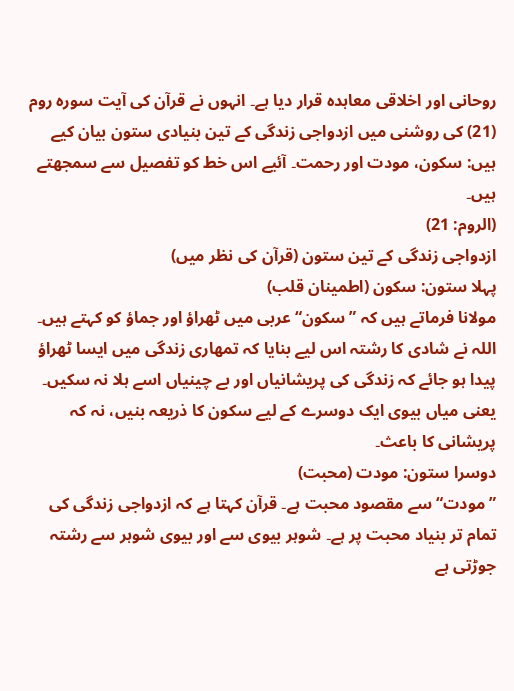روحانی اور اخلاقی معاہدہ قرار دیا ہے۔ انہوں نے قرآن کی آیت سورہ روم (21) کی روشنی میں ازدواجی زندگی کے تین بنیادی ستون بیان کیے ہیں: سکون، مودت اور رحمت۔ آئیے اس خط کو تفصیل سے سمجھتے ہیں۔
(الروم: 21)
ازدواجی زندگی کے تین ستون (قرآن کی نظر میں)
پہلا ستون: سکون (اطمینان قلب)
مولانا فرماتے ہیں کہ ”سکون“ عربی میں ٹھراؤ اور جماؤ کو کہتے ہیں۔ اللہ نے شادی کا رشتہ اس لیے بنایا کہ تمھاری زندگی میں ایسا ٹھراؤ پیدا ہو جائے کہ زندگی کی پریشانیاں اور بے چینیاں اسے ہلا نہ سکیں۔ یعنی میاں بیوی ایک دوسرے کے لیے سکون کا ذریعہ بنیں، نہ کہ پریشانی کا باعث۔
دوسرا ستون: مودت (محبت)
”مودت“ سے مقصود محبت ہے۔ قرآن کہتا ہے کہ ازدواجی زندگی کی تمام تر بنیاد محبت پر ہے۔ شوہر بیوی سے اور بیوی شوہر سے رشتہ جوڑتی ہے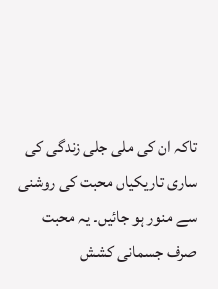تاکہ ان کی ملی جلی زندگی کی ساری تاریکیاں محبت کی روشنی سے منور ہو جائیں۔ یہ محبت صرف جسمانی کشش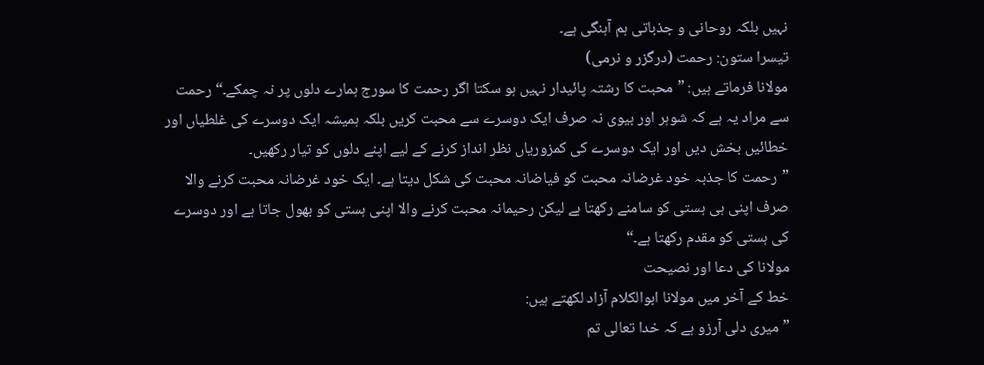نہیں بلکہ روحانی و جذباتی ہم آہنگی ہے۔
تیسرا ستون: رحمت (درگزر و نرمی)
مولانا فرماتے ہیں: ”محبت کا رشتہ پائیدار نہیں ہو سکتا اگر رحمت کا سورج ہمارے دلوں پر نہ چمکے۔“ رحمت سے مراد یہ ہے کہ شوہر اور بیوی نہ صرف ایک دوسرے سے محبت کریں بلکہ ہمیشہ ایک دوسرے کی غلطیاں اور خطائیں بخش دیں اور ایک دوسرے کی کمزوریاں نظر انداز کرنے کے لیے اپنے دلوں کو تیار رکھیں۔
”رحمت کا جذبہ خود غرضانہ محبت کو فیاضانہ محبت کی شکل دیتا ہے۔ ایک خود غرضانہ محبت کرنے والا صرف اپنی ہی ہستی کو سامنے رکھتا ہے لیکن رحیمانہ محبت کرنے والا اپنی ہستی کو بھول جاتا ہے اور دوسرے کی ہستی کو مقدم رکھتا ہے۔“
مولانا کی دعا اور نصیحت
خط کے آخر میں مولانا ابوالکلام آزاد لکھتے ہیں:
”میری دلی آرزو ہے کہ خدا تعالی تم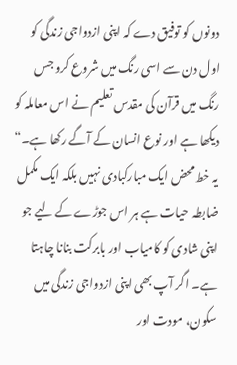دونوں کو توفیق دے کہ اپنی ازدواجی زندگی کو اول دن سے اسی رنگ میں شروع کرو جس رنگ میں قرآن کی مقدس تعلیم نے اس معاملہ کو دیکھا ہے اور نوع انسان کے آگے رکھا ہے۔“
یہ خط محض ایک مبارکبادی نہیں بلکہ ایک مکمل ضابطہ حیات ہے ہر اس جوڑے کے لیے جو اپنی شادی کو کامیاب اور بابرکت بنانا چاہتا ہے۔ اگر آپ بھی اپنی ازدواجی زندگی میں سکون، مودت اور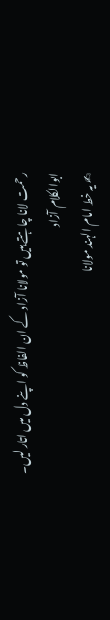رحمت لانا چاہتے ہیں تو مولانا آزاد کے ان الفاظ کو اپنے دل میں اتار لیں۔
ابوالکلام آزاد
✍ یہ خط امام الہند مولانا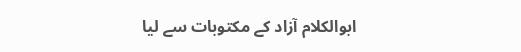ابوالکلام آزاد کے مکتوبات سے لیا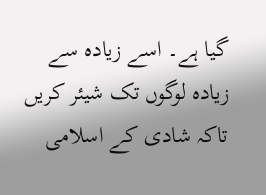گیا ہے۔ اسے زیادہ سے زیادہ لوگوں تک شیئر کریں تاکہ شادی کے اسلامی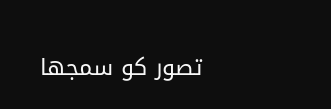تصور کو سمجھا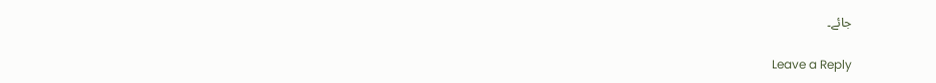جائے۔

Leave a Reply